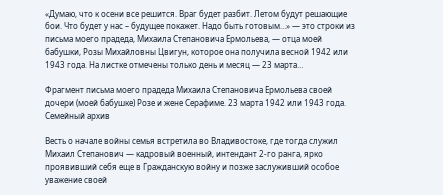«Думаю, что к осени все решится. Враг будет разбит. Летом будут решающие бои. Что будет у нас – будущее покажет. Надо быть готовым…» — это строки из письма моего прадеда, Михаила Степановича Ермольева, — отца моей бабушки, Розы Михайловны Цвигун, которое она получила весной 1942 или 1943 года. На листке отмечены только день и месяц — 23 марта…

Фрагмент письма моего прадеда Михаила Степановича Ермольева своей дочери (моей бабушке) Розе и жене Серафиме. 23 марта 1942 или 1943 года. Семейный архив

Весть о начале войны семья встретила во Владивостоке, где тогда служил Михаил Степанович — кадровый военный, интендант 2-го ранга, ярко проявивший себя еще в Гражданскую войну и позже заслуживший особое уважение своей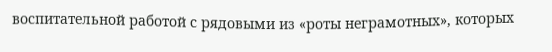воспитательной работой с рядовыми из «роты неграмотных», которых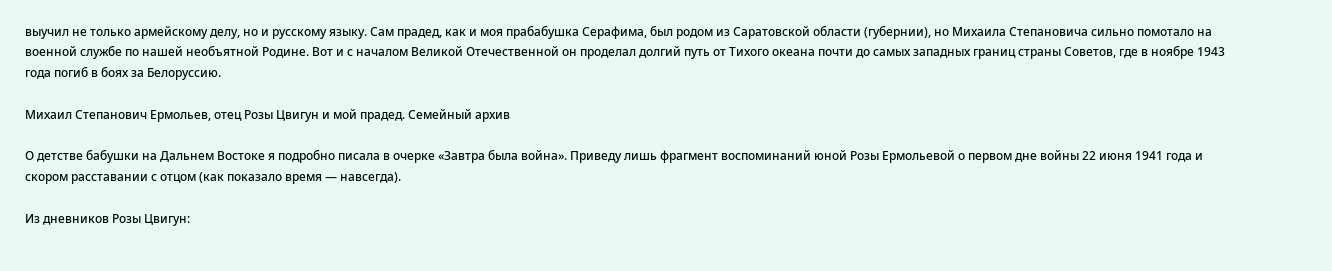выучил не только армейскому делу, но и русскому языку. Сам прадед, как и моя прабабушка Серафима, был родом из Саратовской области (губернии), но Михаила Степановича сильно помотало на военной службе по нашей необъятной Родине. Вот и с началом Великой Отечественной он проделал долгий путь от Тихого океана почти до самых западных границ страны Советов, где в ноябре 1943 года погиб в боях за Белоруссию.

Михаил Степанович Ермольев, отец Розы Цвигун и мой прадед. Семейный архив

О детстве бабушки на Дальнем Востоке я подробно писала в очерке «Завтра была война». Приведу лишь фрагмент воспоминаний юной Розы Ермольевой о первом дне войны 22 июня 1941 года и скором расставании с отцом (как показало время — навсегда).

Из дневников Розы Цвигун: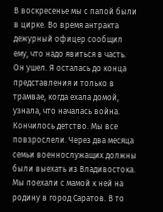В воскресенье мы с папой были в цирке. Во время антракта дежурный офицер сообщил ему, что надо явиться в часть. Он ушел. Я осталась до конца представления и только в трамвае, когда ехала домой, узнала, что началась война. Кончилось детство. Мы все повзрослели. Через два месяца семьи военнослужащих должны были выехать из Владивостока. Мы поехали с мамой к ней на родину в город Саратов. В то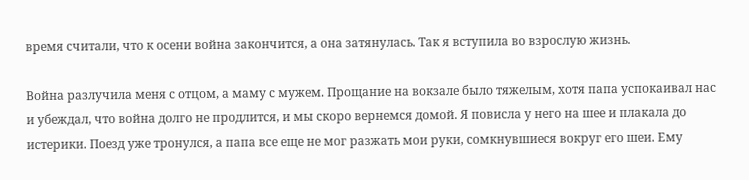время считали, что к осени война закончится, а она затянулась. Так я вступила во взрослую жизнь.

Война разлучила меня с отцом, а маму с мужем. Прощание на вокзале было тяжелым, хотя папа успокаивал нас и убеждал, что война долго не продлится, и мы скоро вернемся домой. Я повисла у него на шее и плакала до истерики. Поезд уже тронулся, а папа все еще не мог разжать мои руки, сомкнувшиеся вокруг его шеи. Ему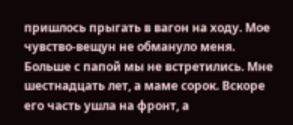пришлось прыгать в вагон на ходу. Мое чувство-вещун не обмануло меня. Больше с папой мы не встретились. Мне шестнадцать лет, а маме сорок. Вскоре его часть ушла на фронт, а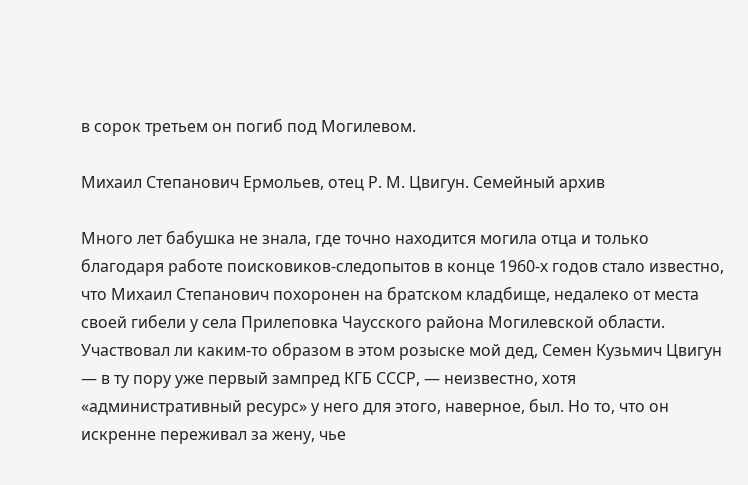в сорок третьем он погиб под Могилевом.

Михаил Степанович Ермольев, отец Р. М. Цвигун. Семейный архив

Много лет бабушка не знала, где точно находится могила отца и только благодаря работе поисковиков-следопытов в конце 1960-х годов стало известно, что Михаил Степанович похоронен на братском кладбище, недалеко от места своей гибели у села Прилеповка Чаусского района Могилевской области. Участвовал ли каким-то образом в этом розыске мой дед, Семен Кузьмич Цвигун — в ту пору уже первый зампред КГБ СССР, — неизвестно, хотя «административный ресурс» у него для этого, наверное, был. Но то, что он искренне переживал за жену, чье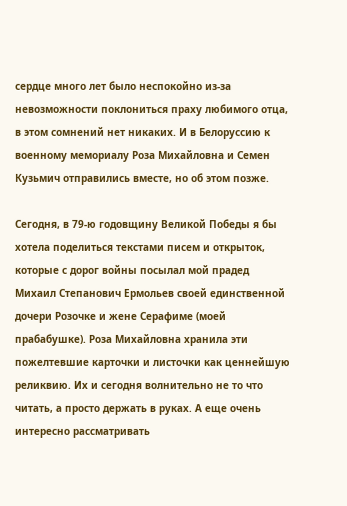сердце много лет было неспокойно из-за невозможности поклониться праху любимого отца, в этом сомнений нет никаких. И в Белоруссию к военному мемориалу Роза Михайловна и Семен Кузьмич отправились вместе, но об этом позже.

Сегодня, в 79-ю годовщину Великой Победы я бы хотела поделиться текстами писем и открыток, которые с дорог войны посылал мой прадед Михаил Степанович Ермольев своей единственной дочери Розочке и жене Серафиме (моей прабабушке). Роза Михайловна хранила эти пожелтевшие карточки и листочки как ценнейшую реликвию. Их и сегодня волнительно не то что читать, а просто держать в руках. А еще очень интересно рассматривать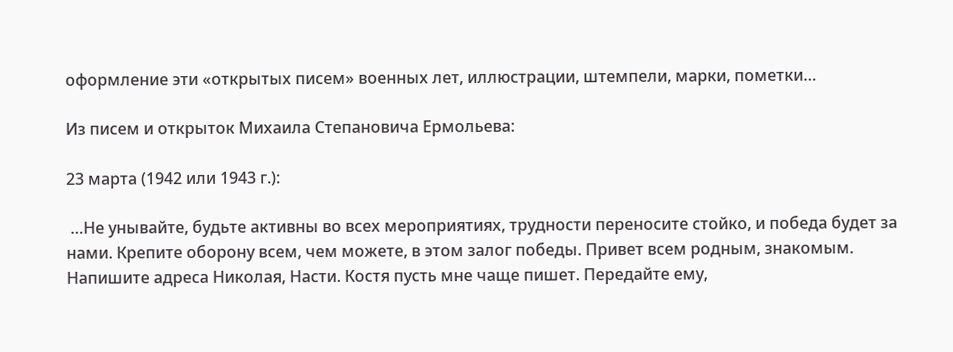оформление эти «открытых писем» военных лет, иллюстрации, штемпели, марки, пометки…

Из писем и открыток Михаила Степановича Ермольева:

23 марта (1942 или 1943 г.):

 …Не унывайте, будьте активны во всех мероприятиях, трудности переносите стойко, и победа будет за нами. Крепите оборону всем, чем можете, в этом залог победы. Привет всем родным, знакомым. Напишите адреса Николая, Насти. Костя пусть мне чаще пишет. Передайте ему,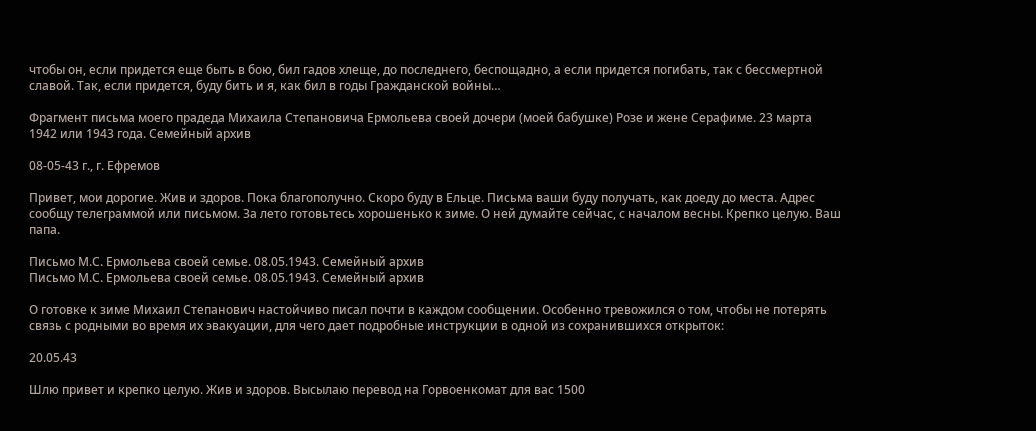чтобы он, если придется еще быть в бою, бил гадов хлеще, до последнего, беспощадно, а если придется погибать, так с бессмертной славой. Так, если придется, буду бить и я, как бил в годы Гражданской войны…

Фрагмент письма моего прадеда Михаила Степановича Ермольева своей дочери (моей бабушке) Розе и жене Серафиме. 23 марта 1942 или 1943 года. Семейный архив

08-05-43 г., г. Ефремов

Привет, мои дорогие. Жив и здоров. Пока благополучно. Скоро буду в Ельце. Письма ваши буду получать, как доеду до места. Адрес сообщу телеграммой или письмом. За лето готовьтесь хорошенько к зиме. О ней думайте сейчас, с началом весны. Крепко целую. Ваш папа.

Письмо М.С. Ермольева своей семье. 08.05.1943. Семейный архив
Письмо М.С. Ермольева своей семье. 08.05.1943. Семейный архив

О готовке к зиме Михаил Степанович настойчиво писал почти в каждом сообщении. Особенно тревожился о том, чтобы не потерять связь с родными во время их эвакуации, для чего дает подробные инструкции в одной из сохранившихся открыток:

20.05.43

Шлю привет и крепко целую. Жив и здоров. Высылаю перевод на Горвоенкомат для вас 1500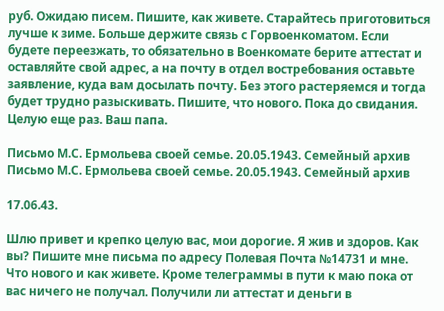руб. Ожидаю писем. Пишите, как живете. Старайтесь приготовиться лучше к зиме. Больше держите связь с Горвоенкоматом. Если будете переезжать, то обязательно в Военкомате берите аттестат и оставляйте свой адрес, а на почту в отдел востребования оставьте заявление, куда вам досылать почту. Без этого растеряемся и тогда будет трудно разыскивать. Пишите, что нового. Пока до свидания. Целую еще раз. Ваш папа.

Письмо М.С. Ермольева своей семье. 20.05.1943. Семейный архив
Письмо М.С. Ермольева своей семье. 20.05.1943. Семейный архив

17.06.43.

Шлю привет и крепко целую вас, мои дорогие. Я жив и здоров. Как вы? Пишите мне письма по адресу Полевая Почта №14731 и мне. Что нового и как живете. Кроме телеграммы в пути к маю пока от вас ничего не получал. Получили ли аттестат и деньги в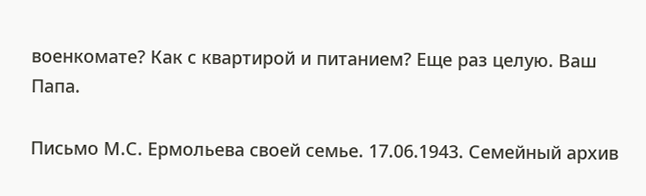военкомате? Как с квартирой и питанием? Еще раз целую. Ваш Папа.

Письмо М.С. Ермольева своей семье. 17.06.1943. Семейный архив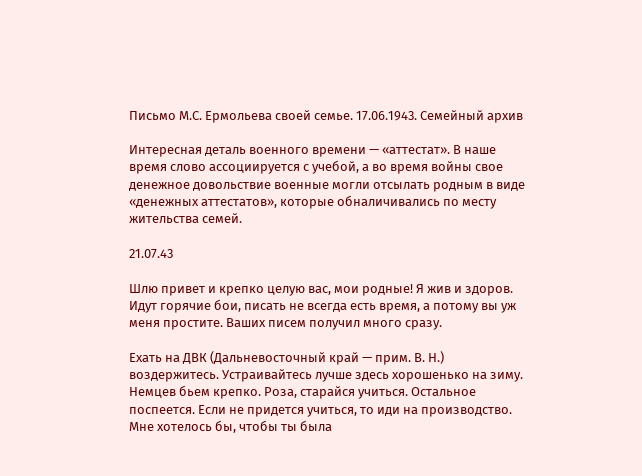Письмо М.С. Ермольева своей семье. 17.06.1943. Семейный архив

Интересная деталь военного времени — «аттестат». В наше время слово ассоциируется с учебой, а во время войны свое денежное довольствие военные могли отсылать родным в виде «денежных аттестатов», которые обналичивались по месту жительства семей.

21.07.43

Шлю привет и крепко целую вас, мои родные! Я жив и здоров. Идут горячие бои, писать не всегда есть время, а потому вы уж меня простите. Ваших писем получил много сразу.

Ехать на ДВК (Дальневосточный край — прим. В. Н.) воздержитесь. Устраивайтесь лучше здесь хорошенько на зиму. Немцев бьем крепко. Роза, старайся учиться. Остальное поспеется. Если не придется учиться, то иди на производство. Мне хотелось бы, чтобы ты была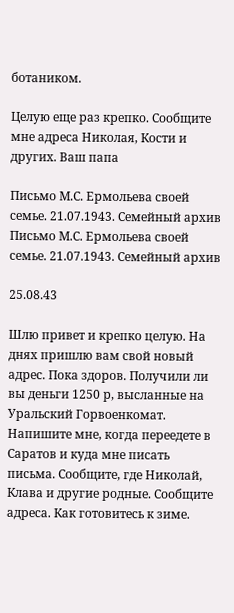ботаником.

Целую еще раз крепко. Сообщите мне адреса Николая, Кости и других. Ваш папа

Письмо М.С. Ермольева своей семье. 21.07.1943. Семейный архив
Письмо М.С. Ермольева своей семье. 21.07.1943. Семейный архив

25.08.43

Шлю привет и крепко целую. На днях пришлю вам свой новый адрес. Пока здоров. Получили ли вы деньги 1250 р, высланные на Уральский Горвоенкомат. Напишите мне, когда переедете в Саратов и куда мне писать письма. Сообщите, где Николай, Клава и другие родные. Сообщите адреса. Как готовитесь к зиме.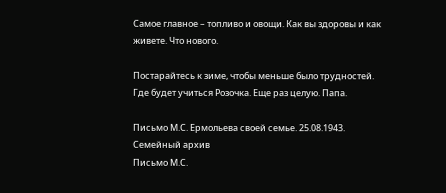Самое главное – топливо и овощи. Как вы здоровы и как живете. Что нового.

Постарайтесь к зиме, чтобы меньше было трудностей. Где будет учиться Розочка. Еще раз целую. Папа.

Письмо М.С. Ермольева своей семье. 25.08.1943. Семейный архив
Письмо М.С.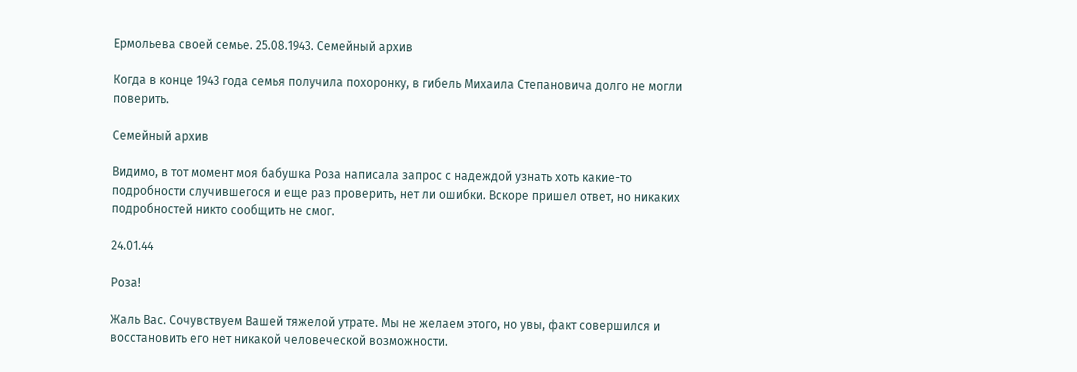Ермольева своей семье. 25.08.1943. Семейный архив

Когда в конце 1943 года семья получила похоронку, в гибель Михаила Степановича долго не могли поверить.

Семейный архив

Видимо, в тот момент моя бабушка Роза написала запрос с надеждой узнать хоть какие-то подробности случившегося и еще раз проверить, нет ли ошибки. Вскоре пришел ответ, но никаких подробностей никто сообщить не смог.

24.01.44

Роза!

Жаль Вас. Сочувствуем Вашей тяжелой утрате. Мы не желаем этого, но увы, факт совершился и восстановить его нет никакой человеческой возможности.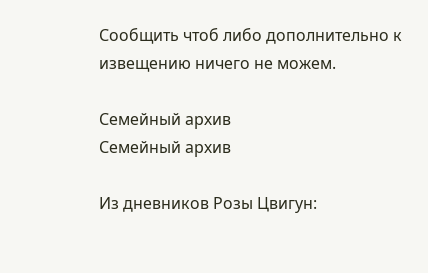Сообщить чтоб либо дополнительно к извещению ничего не можем.

Семейный архив
Семейный архив

Из дневников Розы Цвигун: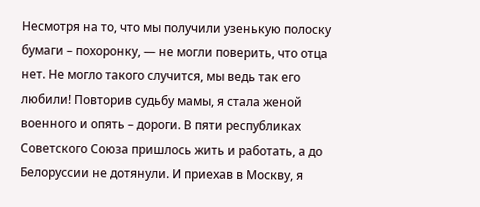Несмотря на то, что мы получили узенькую полоску бумаги – похоронку, — не могли поверить, что отца нет. Не могло такого случится, мы ведь так его любили! Повторив судьбу мамы, я стала женой военного и опять – дороги. В пяти республиках Советского Союза пришлось жить и работать, а до Белоруссии не дотянули. И приехав в Москву, я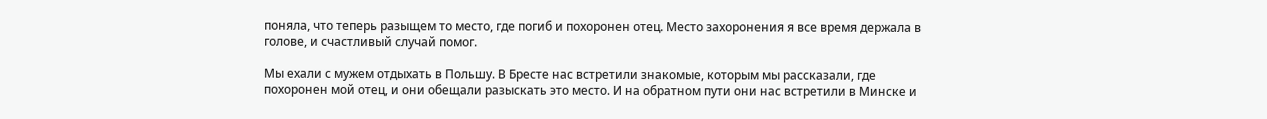поняла, что теперь разыщем то место, где погиб и похоронен отец. Место захоронения я все время держала в голове, и счастливый случай помог.

Мы ехали с мужем отдыхать в Польшу. В Бресте нас встретили знакомые, которым мы рассказали, где похоронен мой отец, и они обещали разыскать это место. И на обратном пути они нас встретили в Минске и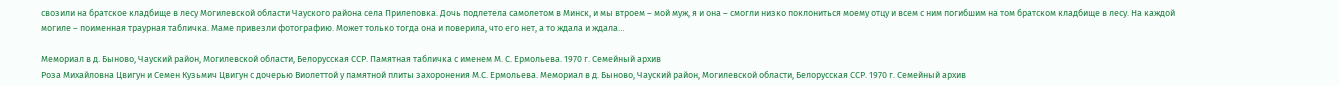свозили на братское кладбище в лесу Могилевской области Чауского района села Прилеповка. Дочь подлетела самолетом в Минск, и мы втроем – мой муж, я и она – смогли низко поклониться моему отцу и всем с ним погибшим на том братском кладбище в лесу. На каждой могиле – поименная траурная табличка. Маме привезли фотографию. Может только тогда она и поверила, что его нет, а то ждала и ждала…

Мемориал в д. Быново, Чауский район, Могилевской области, Белорусская ССР. Памятная табличка с именем М. С. Ермольева. 1970 г. Семейный архив
Роза Михайловна Цвигун и Семен Кузьмич Цвигун с дочерью Виолеттой у памятной плиты захоронения М.С. Ермольева. Мемориал в д. Быново, Чауский район, Могилевской области, Белорусская ССР. 1970 г. Семейный архив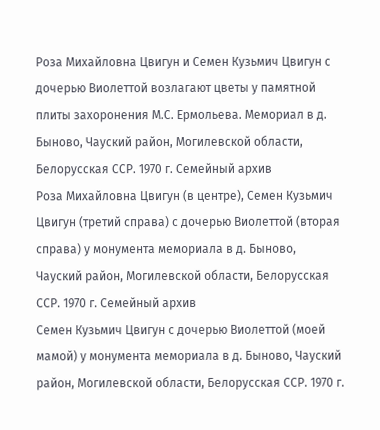Роза Михайловна Цвигун и Семен Кузьмич Цвигун с дочерью Виолеттой возлагают цветы у памятной плиты захоронения М.С. Ермольева. Мемориал в д. Быново, Чауский район, Могилевской области, Белорусская ССР. 1970 г. Семейный архив
Роза Михайловна Цвигун (в центре), Семен Кузьмич Цвигун (третий справа) с дочерью Виолеттой (вторая справа) у монумента мемориала в д. Быново, Чауский район, Могилевской области, Белорусская ССР. 1970 г. Семейный архив
Семен Кузьмич Цвигун с дочерью Виолеттой (моей мамой) у монумента мемориала в д. Быново, Чауский район, Могилевской области, Белорусская ССР. 1970 г.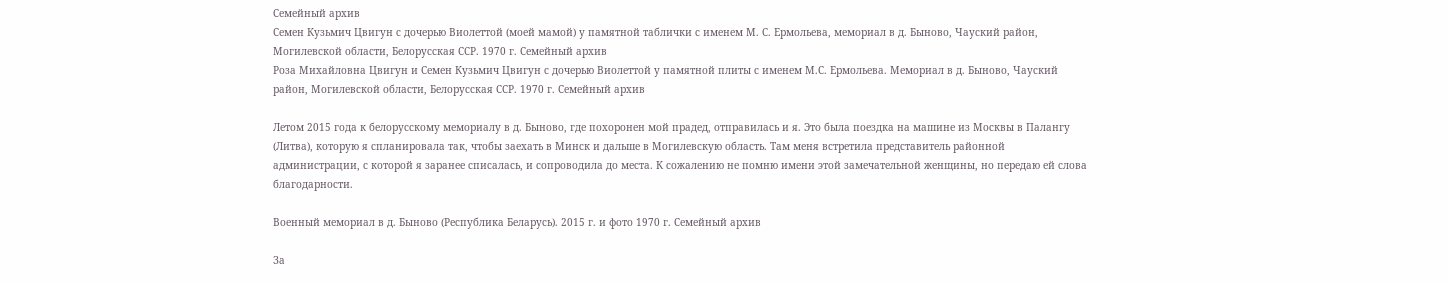Семейный архив
Семен Кузьмич Цвигун с дочерью Виолеттой (моей мамой) у памятной таблички с именем М. С. Ермольева, мемориал в д. Быново, Чауский район, Могилевской области, Белорусская ССР. 1970 г. Семейный архив
Роза Михайловна Цвигун и Семен Кузьмич Цвигун с дочерью Виолеттой у памятной плиты с именем М.С. Ермольева. Мемориал в д. Быново, Чауский район, Могилевской области, Белорусская ССР. 1970 г. Семейный архив

Летом 2015 года к белорусскому мемориалу в д. Быново, где похоронен мой прадед, отправилась и я. Это была поездка на машине из Москвы в Палангу (Литва), которую я спланировала так, чтобы заехать в Минск и дальше в Могилевскую область. Там меня встретила представитель районной администрации, с которой я заранее списалась, и сопроводила до места. К сожалению не помню имени этой замечательной женщины, но передаю ей слова благодарности.

Военный мемориал в д. Быново (Республика Беларусь). 2015 г. и фото 1970 г. Семейный архив

За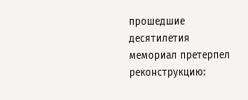прошедшие десятилетия мемориал претерпел реконструкцию: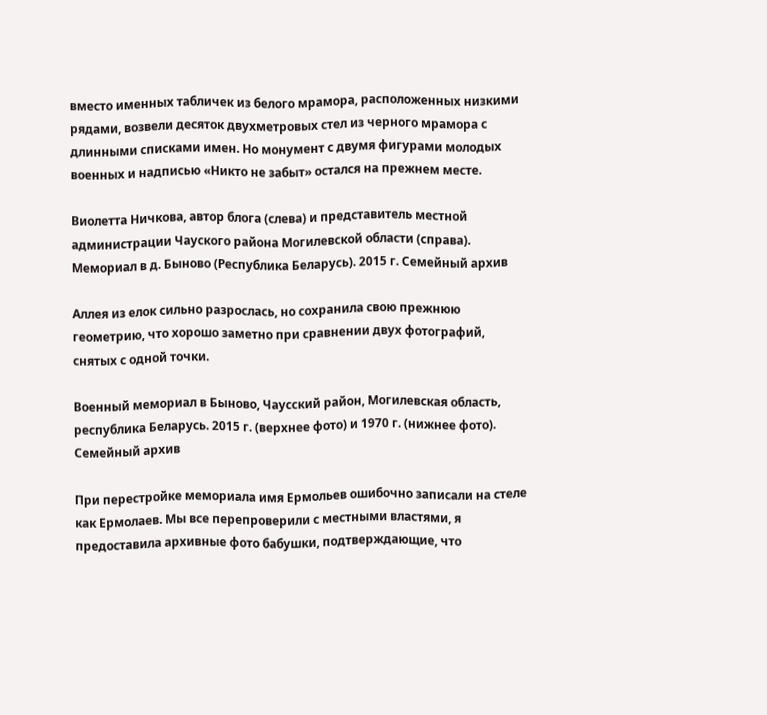вместо именных табличек из белого мрамора, расположенных низкими рядами, возвели десяток двухметровых стел из черного мрамора с длинными списками имен. Но монумент с двумя фигурами молодых военных и надписью «Никто не забыт» остался на прежнем месте.

Виолетта Ничкова, автор блога (слева) и представитель местной администрации Чауского района Могилевской области (справа). Мемориал в д. Быново (Республика Беларусь). 2015 г. Семейный архив

Аллея из елок сильно разрослась, но сохранила свою прежнюю геометрию, что хорошо заметно при сравнении двух фотографий, снятых с одной точки.

Военный мемориал в Быново, Чаусский район, Могилевская область, республика Беларусь. 2015 г. (верхнее фото) и 1970 г. (нижнее фото). Семейный архив

При перестройке мемориала имя Ермольев ошибочно записали на стеле как Ермолаев. Мы все перепроверили с местными властями, я предоставила архивные фото бабушки, подтверждающие, что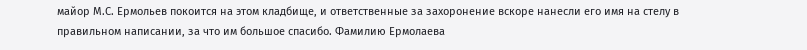майор М.С. Ермольев покоится на этом кладбище, и ответственные за захоронение вскоре нанесли его имя на стелу в правильном написании, за что им большое спасибо. Фамилию Ермолаева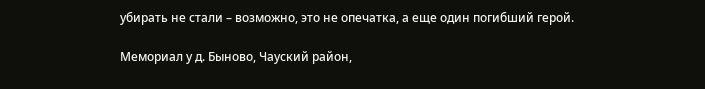убирать не стали – возможно, это не опечатка, а еще один погибший герой.

Мемориал у д. Быново, Чауский район,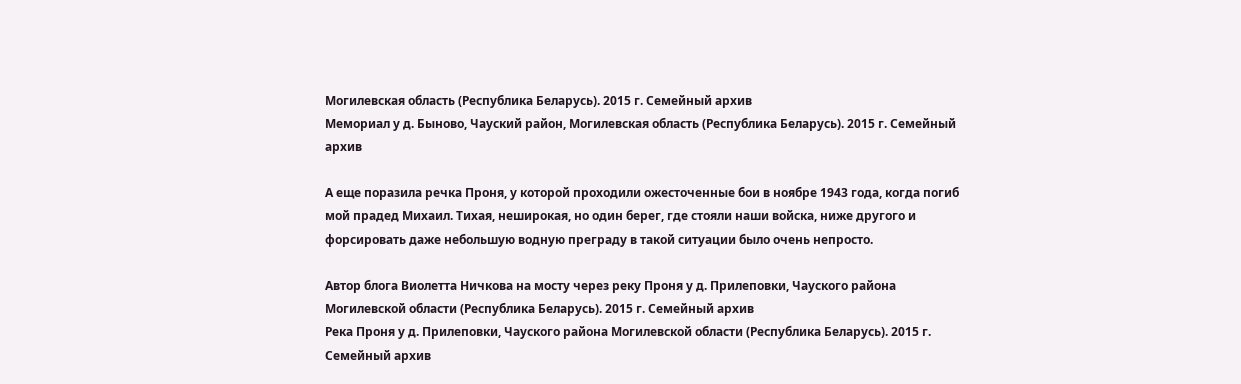Могилевская область (Республика Беларусь). 2015 г. Семейный архив
Мемориал у д. Быново, Чауский район, Могилевская область (Республика Беларусь). 2015 г. Семейный архив

А еще поразила речка Проня, у которой проходили ожесточенные бои в ноябре 1943 года, когда погиб мой прадед Михаил. Тихая, неширокая, но один берег, где стояли наши войска, ниже другого и форсировать даже небольшую водную преграду в такой ситуации было очень непросто.

Автор блога Виолетта Ничкова на мосту через реку Проня у д. Прилеповки, Чауского района Могилевской области (Республика Беларусь). 2015 г. Семейный архив
Река Проня у д. Прилеповки, Чауского района Могилевской области (Республика Беларусь). 2015 г. Семейный архив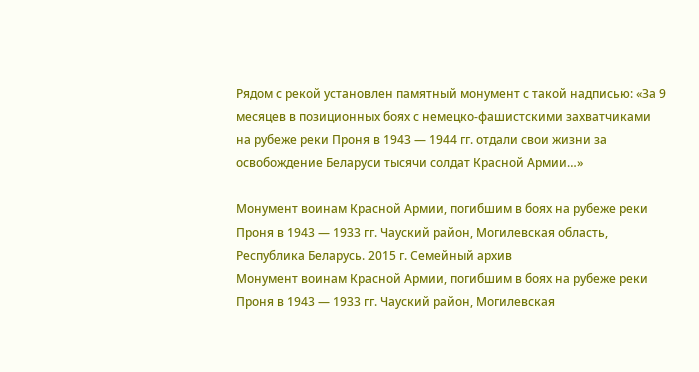Рядом с рекой установлен памятный монумент с такой надписью: «За 9 месяцев в позиционных боях с немецко-фашистскими захватчиками на рубеже реки Проня в 1943 — 1944 гг. отдали свои жизни за освобождение Беларуси тысячи солдат Красной Армии…»

Монумент воинам Красной Армии, погибшим в боях на рубеже реки Проня в 1943 — 1933 гг. Чауский район, Могилевская область, Республика Беларусь. 2015 г. Семейный архив
Монумент воинам Красной Армии, погибшим в боях на рубеже реки Проня в 1943 — 1933 гг. Чауский район, Могилевская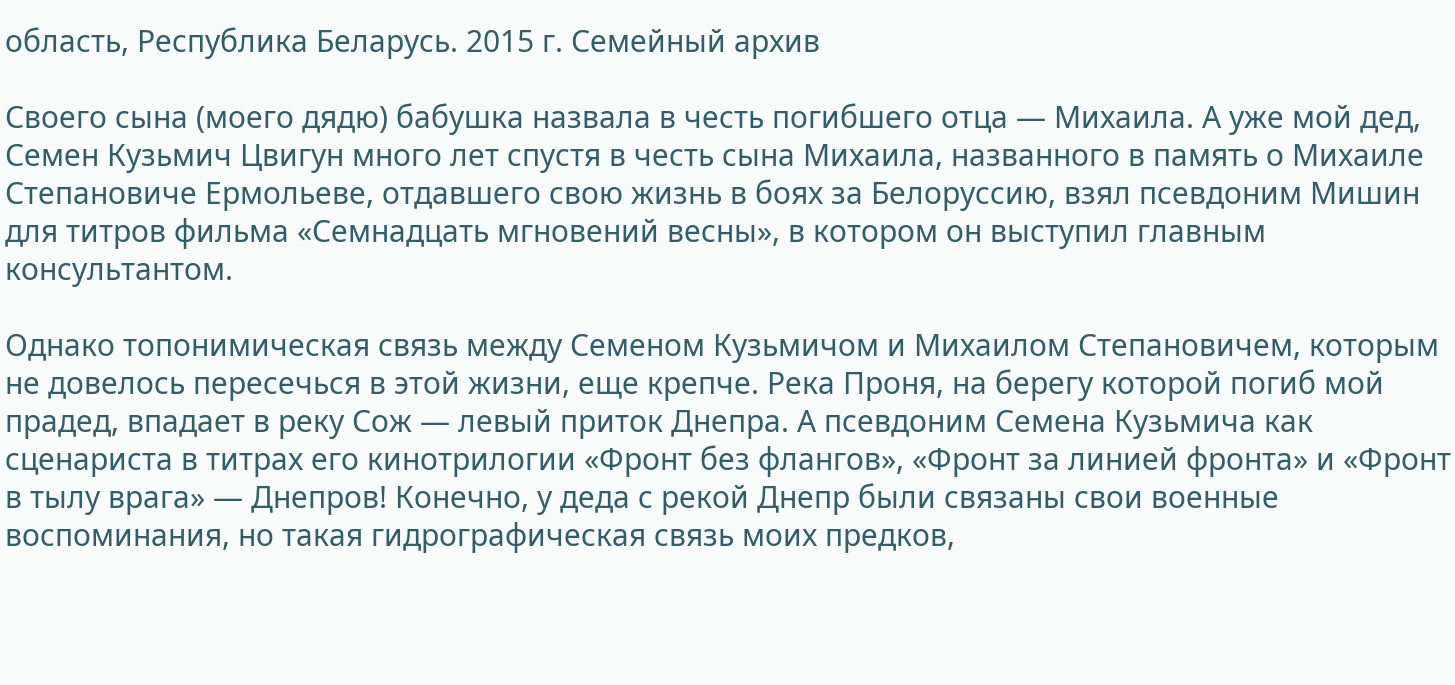область, Республика Беларусь. 2015 г. Семейный архив

Своего сына (моего дядю) бабушка назвала в честь погибшего отца — Михаила. А уже мой дед, Семен Кузьмич Цвигун много лет спустя в честь сына Михаила, названного в память о Михаиле Степановиче Ермольеве, отдавшего свою жизнь в боях за Белоруссию, взял псевдоним Мишин для титров фильма «Семнадцать мгновений весны», в котором он выступил главным консультантом.

Однако топонимическая связь между Семеном Кузьмичом и Михаилом Степановичем, которым не довелось пересечься в этой жизни, еще крепче. Река Проня, на берегу которой погиб мой прадед, впадает в реку Сож — левый приток Днепра. А псевдоним Семена Кузьмича как сценариста в титрах его кинотрилогии «Фронт без флангов», «Фронт за линией фронта» и «Фронт в тылу врага» — Днепров! Конечно, у деда с рекой Днепр были связаны свои военные воспоминания, но такая гидрографическая связь моих предков,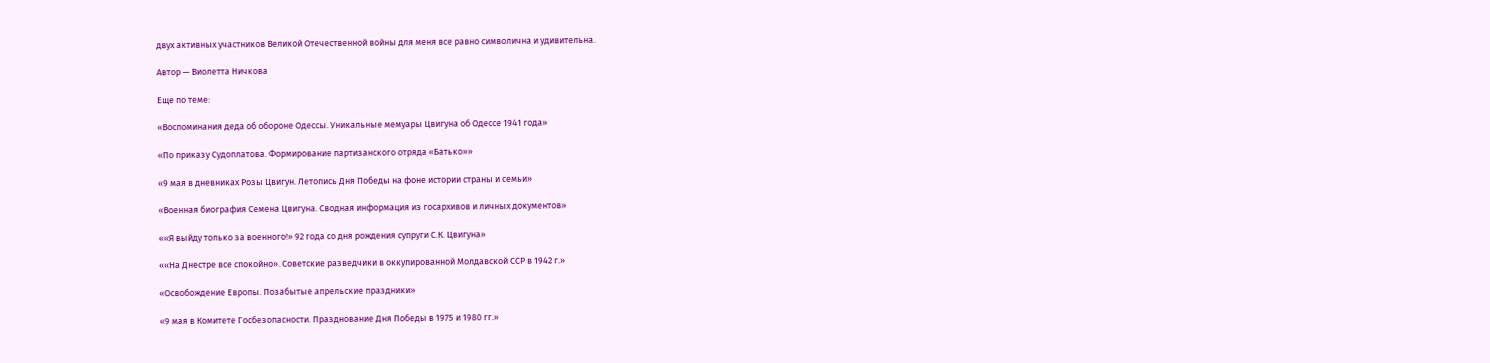двух активных участников Великой Отечественной войны для меня все равно символична и удивительна.

Автор — Виолетта Ничкова

Еще по теме:

«Воспоминания деда об обороне Одессы. Уникальные мемуары Цвигуна об Одессе 1941 года»

«По приказу Судоплатова. Формирование партизанского отряда «Батько»»

«9 мая в дневниках Розы Цвигун. Летопись Дня Победы на фоне истории страны и семьи»

«Военная биография Cемена Цвигуна. Сводная информация из госархивов и личных документов»

««Я выйду только за военного!» 92 года со дня рождения супруги С.К. Цвигуна»

««На Днестре все спокойно». Советские разведчики в оккупированной Молдавской ССР в 1942 г.»

«Освобождение Европы. Позабытые апрельские праздники»

«9 мая в Комитете Госбезопасности. Празднование Дня Победы в 1975 и 1980 гг.»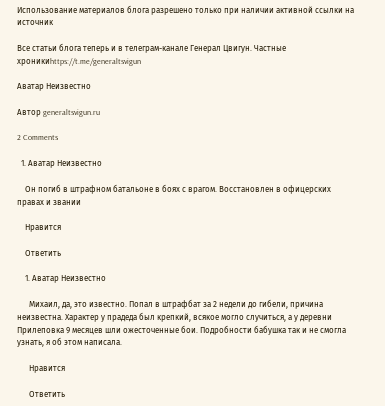Использование материалов блога разрешено только при наличии активной ссылки на источник

Все статьи блога теперь и в телеграм-канале Генерал Цвигун. Частные хроникиhttps://t.me/generaltsvigun

Аватар Неизвестно

Автор generaltsvigun.ru

2 Comments

  1. Аватар Неизвестно

    Он погиб в штрафном батальоне в боях с врагом. Восстановлен в офицерских правах и звании

    Нравится

    Ответить

    1. Аватар Неизвестно

      Михаил, да, это известно. Попал в штрафбат за 2 недели до гибели, причина неизвестна. Характер у прадеда был крепкий, всякое могло случиться, а у деревни Прилеповка 9 месяцев шли ожесточенные бои. Подробности бабушка так и не смогла узнать, я об этом написала.

      Нравится

      Ответить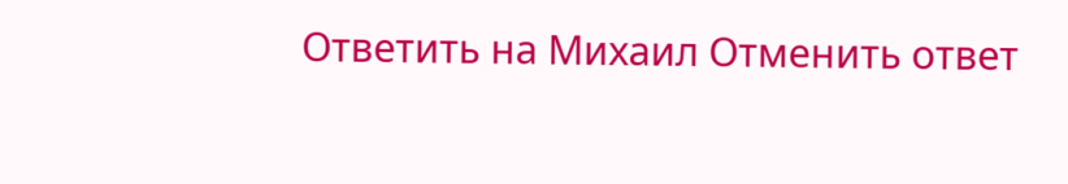Ответить на Михаил Отменить ответ